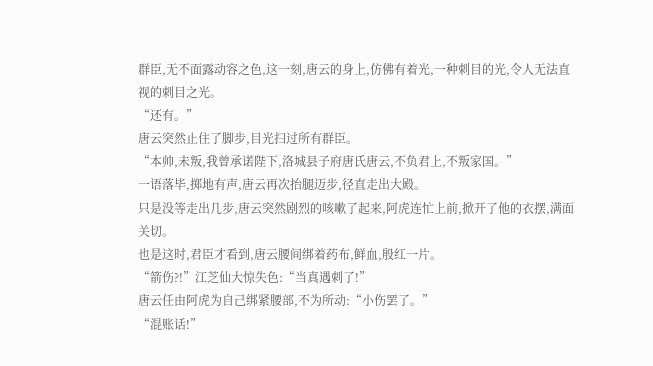群臣,无不面露动容之色,这一刻,唐云的身上,仿佛有着光,一种刺目的光,令人无法直视的刺目之光。
“还有。”
唐云突然止住了脚步,目光扫过所有群臣。
“本帅,未叛,我曾承诺陛下,洛城县子府唐氏唐云,不负君上,不叛家国。”
一语落毕,掷地有声,唐云再次抬腿迈步,径直走出大殿。
只是没等走出几步,唐云突然剧烈的咳嗽了起来,阿虎连忙上前,掀开了他的衣摆,满面关切。
也是这时,君臣才看到,唐云腰间绑着药布,鲜血,殷红一片。
“箭伤?!”江芝仙大惊失色:“当真遇刺了!”
唐云任由阿虎为自己绑紧腰部,不为所动:“小伤罢了。”
“混账话!”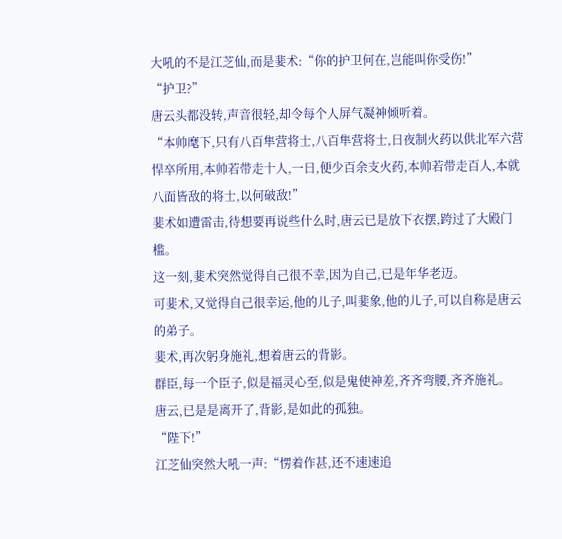大吼的不是江芝仙,而是婓术:“你的护卫何在,岂能叫你受伤!”
“护卫?”
唐云头都没转,声音很轻,却令每个人屏气凝神倾听着。
“本帅麾下,只有八百隼营将士,八百隼营将士,日夜制火药以供北军六营悍卒所用,本帅若带走十人,一日,便少百余支火药,本帅若带走百人,本就八面皆敌的将士,以何破敌!”
婓术如遭雷击,待想要再说些什么时,唐云已是放下衣摆,跨过了大殿门槛。
这一刻,婓术突然觉得自己很不幸,因为自己,已是年华老迈。
可婓术,又觉得自己很幸运,他的儿子,叫婓象,他的儿子,可以自称是唐云的弟子。
婓术,再次躬身施礼,想着唐云的背影。
群臣,每一个臣子,似是福灵心至,似是鬼使神差,齐齐弯腰,齐齐施礼。
唐云,已是是离开了,背影,是如此的孤独。
“陛下!”
江芝仙突然大吼一声:“愣着作甚,还不速速追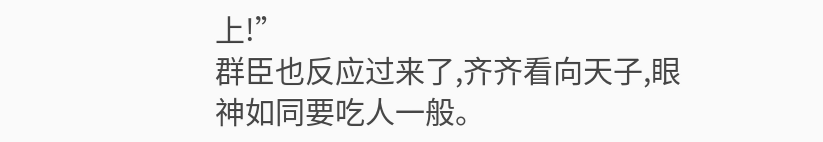上!”
群臣也反应过来了,齐齐看向天子,眼神如同要吃人一般。